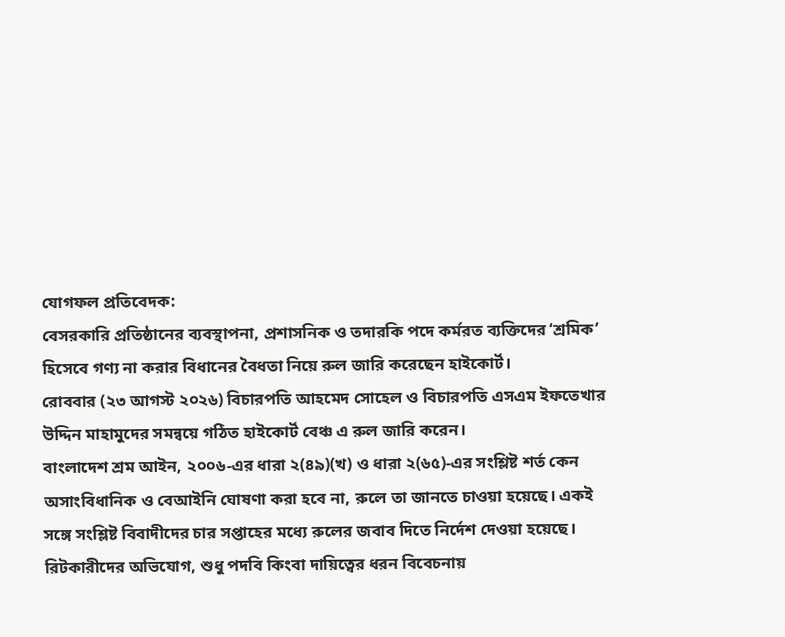যোগফল প্রতিবেদক:
বেসরকারি প্রতিষ্ঠানের ব্যবস্থাপনা, প্রশাসনিক ও তদারকি পদে কর্মরত ব্যক্তিদের ‘শ্রমিক’ হিসেবে গণ্য না করার বিধানের বৈধতা নিয়ে রুল জারি করেছেন হাইকোর্ট।
রোববার (২৩ আগস্ট ২০২৬) বিচারপতি আহমেদ সোহেল ও বিচারপতি এসএম ইফতেখার উদ্দিন মাহামুদের সমন্বয়ে গঠিত হাইকোর্ট বেঞ্চ এ রুল জারি করেন।
বাংলাদেশ শ্রম আইন, ২০০৬-এর ধারা ২(৪৯)(খ) ও ধারা ২(৬৫)-এর সংশ্লিষ্ট শর্ত কেন অসাংবিধানিক ও বেআইনি ঘোষণা করা হবে না, রুলে তা জানতে চাওয়া হয়েছে। একই সঙ্গে সংশ্লিষ্ট বিবাদীদের চার সপ্তাহের মধ্যে রুলের জবাব দিতে নির্দেশ দেওয়া হয়েছে।
রিটকারীদের অভিযোগ, শুধু পদবি কিংবা দায়িত্বের ধরন বিবেচনায়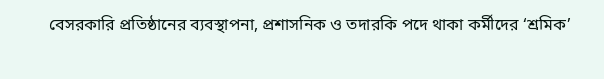বেসরকারি প্রতিষ্ঠানের ব্যবস্থাপনা, প্রশাসনিক ও তদারকি পদে থাকা কর্মীদের ‘শ্রমিক’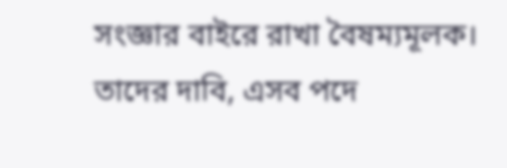সংজ্ঞার বাইরে রাখা বৈষম্যমূলক। তাদের দাবি, এসব পদে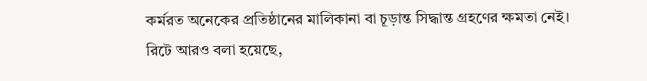কর্মরত অনেকের প্রতিষ্ঠানের মালিকানা বা চূড়ান্ত সিদ্ধান্ত গ্রহণের ক্ষমতা নেই।
রিটে আরও বলা হয়েছে,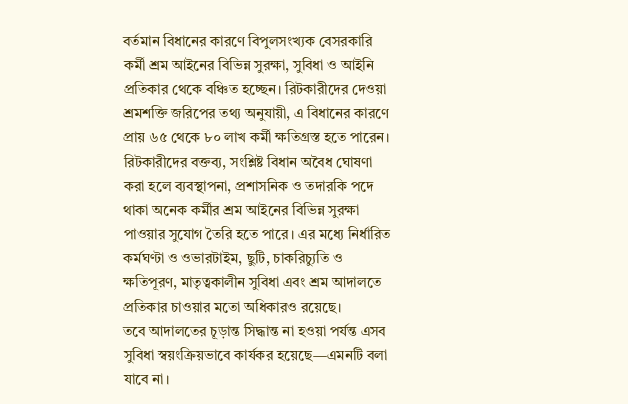বর্তমান বিধানের কারণে বিপুলসংখ্যক বেসরকারি কর্মী শ্রম আইনের বিভিন্ন সুরক্ষা, সুবিধা ও আইনি প্রতিকার থেকে বঞ্চিত হচ্ছেন। রিটকারীদের দেওয়া শ্রমশক্তি জরিপের তথ্য অনুযায়ী, এ বিধানের কারণে প্রায় ৬৫ থেকে ৮০ লাখ কর্মী ক্ষতিগ্রস্ত হতে পারেন।
রিটকারীদের বক্তব্য, সংশ্লিষ্ট বিধান অবৈধ ঘোষণা করা হলে ব্যবস্থাপনা, প্রশাসনিক ও তদারকি পদে থাকা অনেক কর্মীর শ্রম আইনের বিভিন্ন সুরক্ষা পাওয়ার সুযোগ তৈরি হতে পারে। এর মধ্যে নির্ধারিত কর্মঘণ্টা ও ওভারটাইম, ছুটি, চাকরিচ্যুতি ও ক্ষতিপূরণ, মাতৃত্বকালীন সুবিধা এবং শ্রম আদালতে প্রতিকার চাওয়ার মতো অধিকারও রয়েছে।
তবে আদালতের চূড়ান্ত সিদ্ধান্ত না হওয়া পর্যন্ত এসব সুবিধা স্বয়ংক্রিয়ভাবে কার্যকর হয়েছে—এমনটি বলা যাবে না।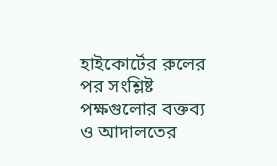হাইকোর্টের রুলের পর সংশ্লিষ্ট পক্ষগুলোর বক্তব্য ও আদালতের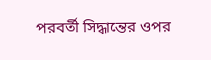পরবর্তী সিদ্ধান্তের ওপর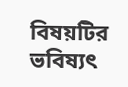বিষয়টির ভবিষ্যৎ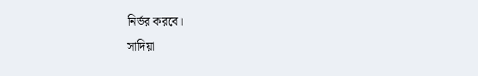নির্ভর করবে।
সাদিয়া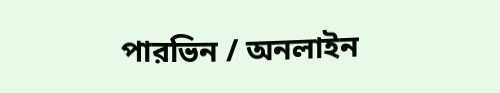পারভিন / অনলাইন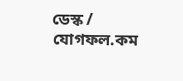ডেস্ক / যোগফল.কম